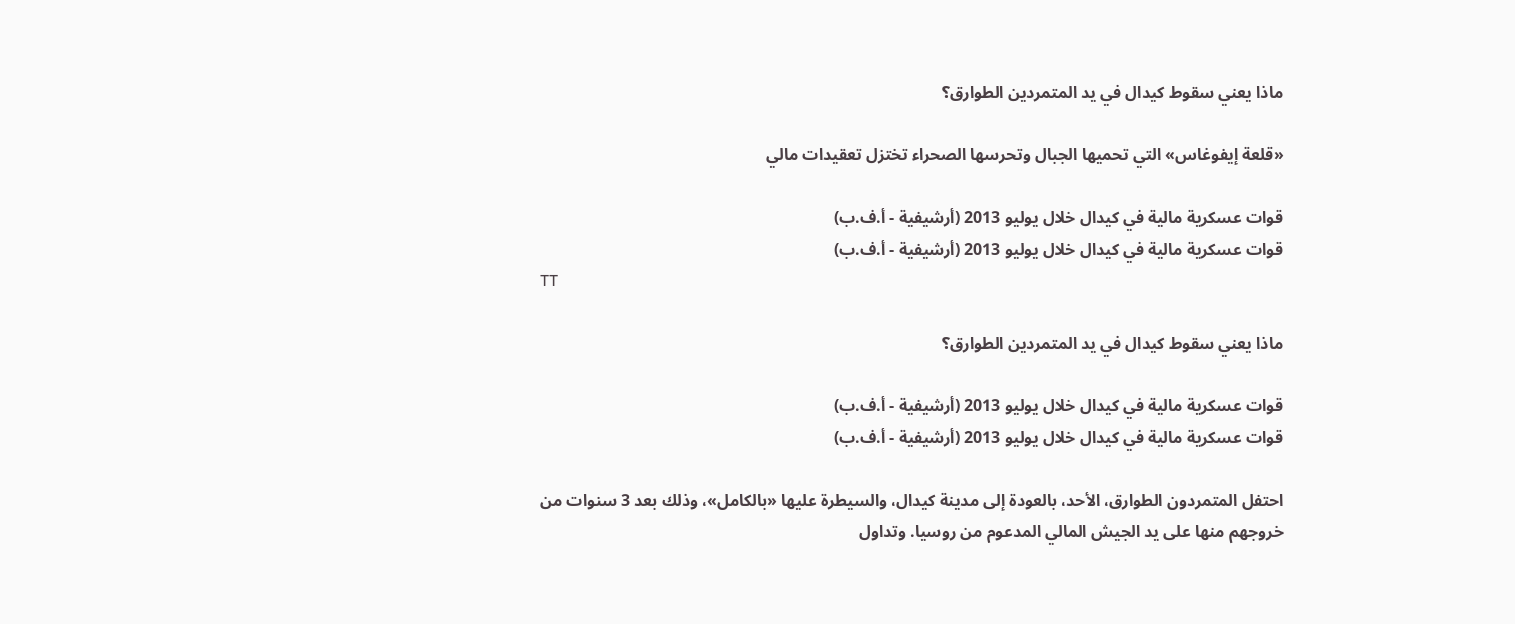ماذا يعني سقوط كيدال في يد المتمردين الطوارق؟

«قلعة إيفوغاس» التي تحميها الجبال وتحرسها الصحراء تختزل تعقيدات مالي

قوات عسكرية مالية في كيدال خلال يوليو 2013 (أرشيفية - أ.ف.ب)
قوات عسكرية مالية في كيدال خلال يوليو 2013 (أرشيفية - أ.ف.ب)
TT

ماذا يعني سقوط كيدال في يد المتمردين الطوارق؟

قوات عسكرية مالية في كيدال خلال يوليو 2013 (أرشيفية - أ.ف.ب)
قوات عسكرية مالية في كيدال خلال يوليو 2013 (أرشيفية - أ.ف.ب)

احتفل المتمردون الطوارق، الأحد، بالعودة إلى مدينة كيدال، والسيطرة عليها «بالكامل»، وذلك بعد 3 سنوات من خروجهم منها على يد الجيش المالي المدعوم من روسيا. وتداول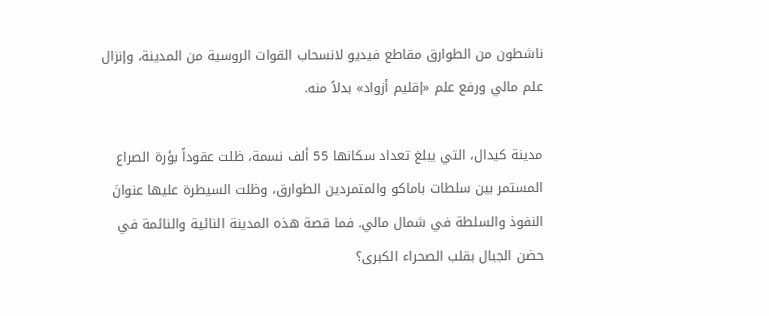ناشطون من الطوارق مقاطع فيديو لانسحاب القوات الروسية من المدينة، وإنزال علم مالي ورفع علم «إقليم أزواد» بدلاً منه.

مدينة كيدال، التي يبلغ تعداد سكانها 55 ألف نسمة، ظلت عقوداً بؤرة الصراع المستمر بين سلطات باماكو والمتمردين الطوارق، وظلت السيطرة عليها عنوانَ النفوذ والسلطة في شمال مالي. فما قصة هذه المدينة النائية والنائمة في حضن الجبال بقلب الصحراء الكبرى؟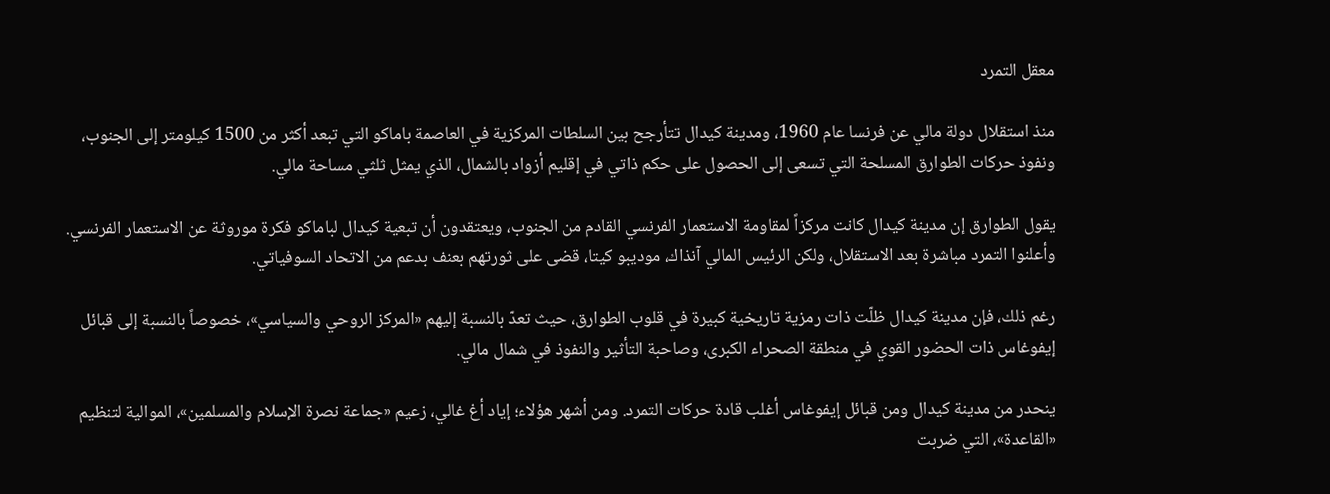معقل التمرد

منذ استقلال دولة مالي عن فرنسا عام 1960، ومدينة كيدال تتأرجح بين السلطات المركزية في العاصمة باماكو التي تبعد أكثر من 1500 كيلومتر إلى الجنوب، ونفوذ حركات الطوارق المسلحة التي تسعى إلى الحصول على حكم ذاتي في إقليم أزواد بالشمال، الذي يمثل ثلثي مساحة مالي.

يقول الطوارق إن مدينة كيدال كانت مركزاً لمقاومة الاستعمار الفرنسي القادم من الجنوب، ويعتقدون أن تبعية كيدال لباماكو فكرة موروثة عن الاستعمار الفرنسي. وأعلنوا التمرد مباشرة بعد الاستقلال، ولكن الرئيس المالي آنذاك، موديبو كيتا، قضى على ثورتهم بعنف بدعم من الاتحاد السوفياتي.

رغم ذلك، فإن مدينة كيدال ظلّت ذات رمزية تاريخية كبيرة في قلوب الطوارق، حيث تعدّ بالنسبة إليهم «المركز الروحي والسياسي»، خصوصاً بالنسبة إلى قبائل إيفوغاس ذات الحضور القوي في منطقة الصحراء الكبرى، وصاحبة التأثير والنفوذ في شمال مالي.

ينحدر من مدينة كيدال ومن قبائل إيفوغاس أغلب قادة حركات التمرد. ومن أشهر هؤلاء؛ إياد أغ غالي، زعيم «جماعة نصرة الإسلام والمسلمين»، الموالية لتنظيم «القاعدة»، التي ضربت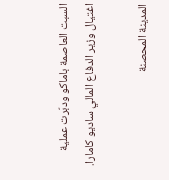السبت العاصمة باماكو ودبّرت عملية اغتيال وزير الدفاع المالي ساديو كامارا.

المدينة المحصنة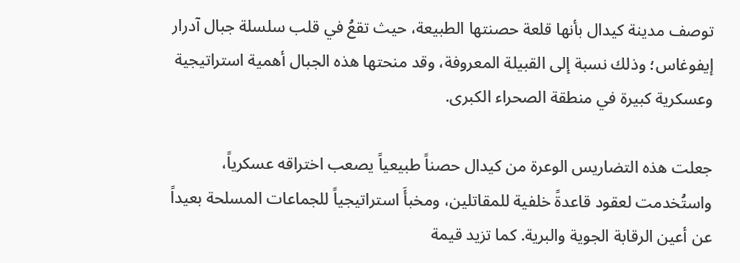توصف مدينة كيدال بأنها قلعة حصنتها الطبيعة، حيث تقعُ في قلب سلسلة جبال آدرار إيفوغاس؛ وذلك نسبة إلى القبيلة المعروفة، وقد منحتها هذه الجبال أهمية استراتيجية وعسكرية كبيرة في منطقة الصحراء الكبرى.

جعلت هذه التضاريس الوعرة من كيدال حصناً طبيعياً يصعب اختراقه عسكرياً، واستُخدمت لعقود قاعدةً خلفية للمقاتلين، ومخبأَ استراتيجياً للجماعات المسلحة بعيداً عن أعين الرقابة الجوية والبرية. كما تزيد قيمة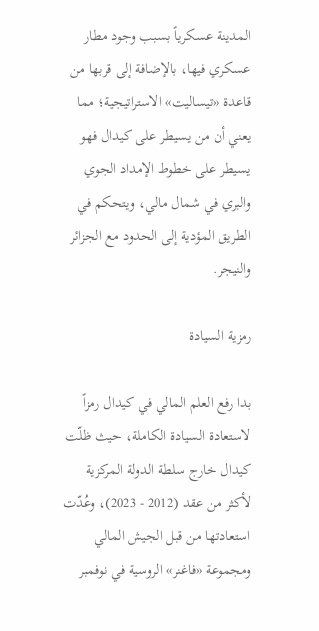المدينة عسكرياً بسبب وجود مطار عسكري فيها، بالإضافة إلى قربها من قاعدة «تيساليت» الاستراتيجية؛ مما يعني أن من يسيطر على كيدال فهو يسيطر على خطوط الإمداد الجوي والبري في شمال مالي، ويتحكم في الطريق المؤدية إلى الحدود مع الجزائر والنيجر.

رمزية السيادة

بدا رفع العلم المالي في كيدال رمزاً لاستعادة السيادة الكاملة، حيث ظلّت كيدال خارج سلطة الدولة المركزية لأكثر من عقد (2012 - 2023)، وعُدّت استعادتها من قبل الجيش المالي ومجموعة «فاغنر» الروسية في نوفمبر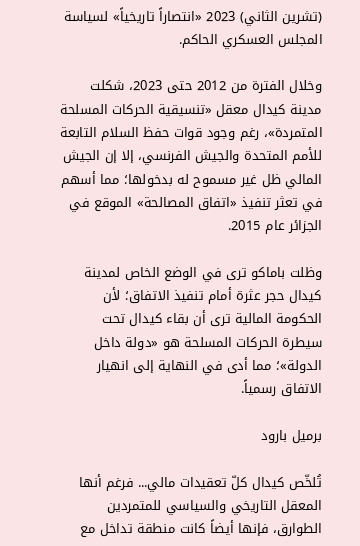(تشرين الثاني) 2023 «انتصاراً تاريخياً» لسياسة المجلس العسكري الحاكم.

وخلال الفترة من 2012 حتى 2023، شكلت مدينة كيدال معقل «تنسيقية الحركات المسلحة المتمردة»، رغم وجود قوات حفظ السلام التابعة للأمم المتحدة والجيش الفرنسي، إلا إن الجيش المالي ظل غير مسموح له بدخولها؛ مما أسهم في تعثر تنفيذ «اتفاق المصالحة» الموقع في الجزائر عام 2015.

وظلت باماكو ترى في الوضع الخاص لمدينة كيدال حجر عثرة أمام تنفيذ الاتفاق؛ لأن الحكومة المالية ترى أن بقاء كيدال تحت سيطرة الحركات المسلحة هو «دولة داخل الدولة»؛ مما أدى في النهاية إلى انهيار الاتفاق رسمياً.

برميل بارود

تُلخّص كيدال كلّ تعقيدات مالي... فرغم أنها المعقل التاريخي والسياسي للمتمردين الطوارق، فإنها أيضاً كانت منطقة تداخل مع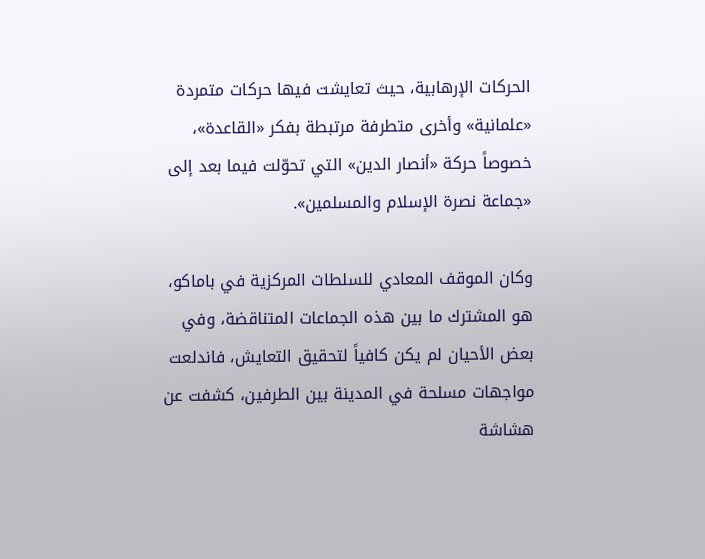الحركات الإرهابية، حيث تعايشت فيها حركات متمردة «علمانية» وأخرى متطرفة مرتبطة بفكر «القاعدة»، خصوصاً حركة «أنصار الدين» التي تحوّلت فيما بعد إلى «جماعة نصرة الإسلام والمسلمين».

وكان الموقف المعادي للسلطات المركزية في باماكو، هو المشترك ما بين هذه الجماعات المتناقضة، وفي بعض الأحيان لم يكن كافياً لتحقيق التعايش، فاندلعت مواجهات مسلحة في المدينة بين الطرفين، كشفت عن هشاشة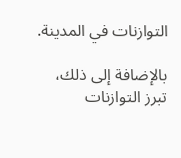التوازنات في المدينة.

بالإضافة إلى ذلك، تبرز التوازنات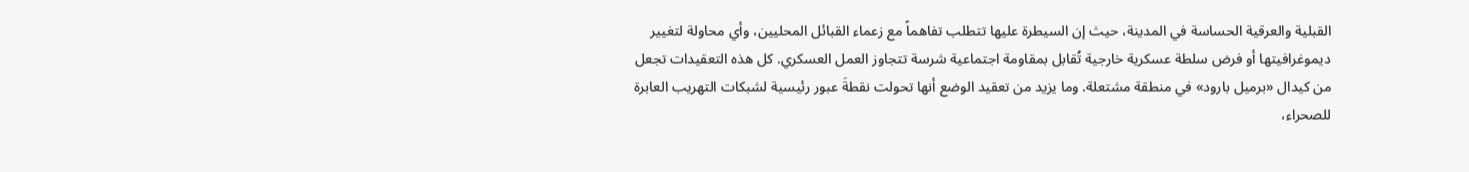القبلية والعرقية الحساسة في المدينة، حيث إن السيطرة عليها تتطلب تفاهماً مع زعماء القبائل المحليين، وأي محاولة لتغيير ديموغرافيتها أو فرض سلطة عسكرية خارجية تُقابل بمقاومة اجتماعية شرسة تتجاوز العمل العسكري. كل هذه التعقيدات تجعل من كيدال «برميل بارود» في منطقة مشتعلة. وما يزيد من تعقيد الوضع أنها تحولت نقطةَ عبور رئيسية لشبكات التهريب العابرة للصحراء،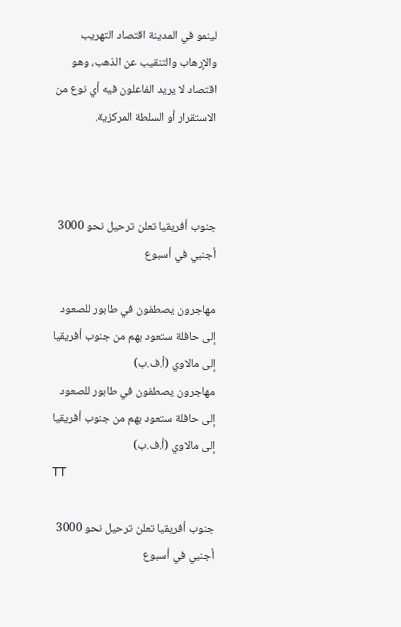لينمو في المدينة اقتصاد التهريب والإرهاب والتنقيب عن الذهب، وهو اقتصاد لا يريد الفاعلون فيه أي نوع من الاستقرار أو السلطة المركزية.



جنوب أفريقيا تعلن ترحيل نحو 3000 أجنبي في أسبوع

مهاجرون يصطفون في طابور للصعود إلى حافلة ستعود بهم من جنوب أفريقيا إلى مالاوي (أ.ف.ب)
مهاجرون يصطفون في طابور للصعود إلى حافلة ستعود بهم من جنوب أفريقيا إلى مالاوي (أ.ف.ب)
TT

جنوب أفريقيا تعلن ترحيل نحو 3000 أجنبي في أسبوع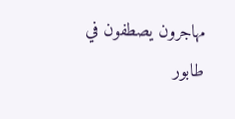مهاجرون يصطفون في طابور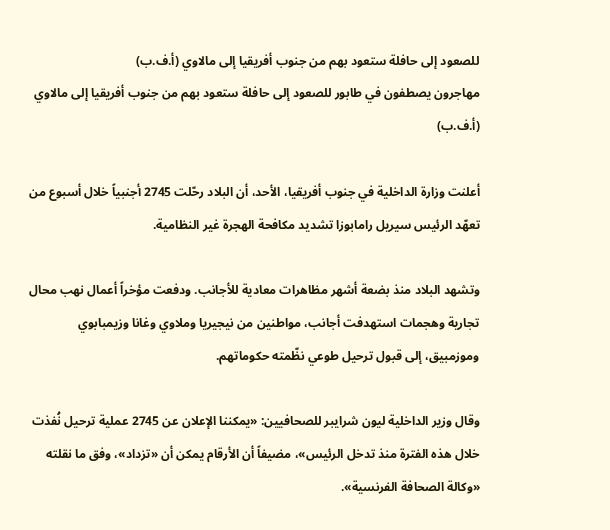للصعود إلى حافلة ستعود بهم من جنوب أفريقيا إلى مالاوي (أ.ف.ب)
مهاجرون يصطفون في طابور للصعود إلى حافلة ستعود بهم من جنوب أفريقيا إلى مالاوي (أ.ف.ب)

أعلنت وزارة الداخلية في جنوب أفريقيا، الأحد، أن البلاد رحّلت 2745 أجنبياً خلال أسبوع من تعهّد الرئيس سيريل رامابوزا تشديد مكافحة الهجرة غير النظامية.

وتشهد البلاد منذ بضعة أشهر مظاهرات معادية للأجانب. ودفعت مؤخراً أعمال نهب محال تجارية وهجمات استهدفت أجانب، مواطنين من نيجيريا وملاوي وغانا وزيمبابوي وموزمبيق، إلى قبول ترحيل طوعي نظّمته حكوماتهم.

وقال وزير الداخلية ليون شرايبر للصحافيين: «يمكننا الإعلان عن 2745 عملية ترحيل نُفذت خلال هذه الفترة منذ تدخل الرئيس»، مضيفاً أن الأرقام يمكن أن «تزداد»، وفق ما نقلته «وكالة الصحافة الفرنسية».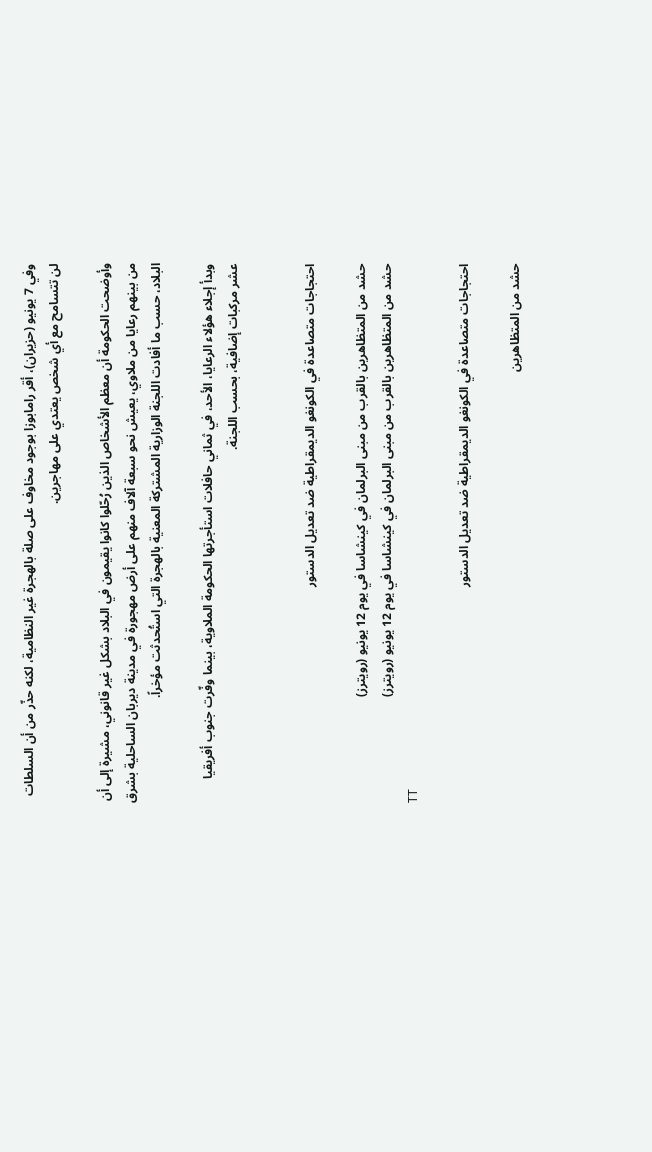وفي 7 يونيو (حزيران)، أقر رامابوزا بوجود مخاوف على صلة بالهجرة غير النظامية، لكنه حذّر من أن السلطات لن تتسامح مع أي شخص يعتدي على مهاجرين.

وأوضحت الحكومة أن معظم الأشخاص الذين رُحّلوا كانوا يقيمون في البلاد بشكل غير قانوني، مشيرة إلى أن من بينهم رعايا من ملاوي، يعيش نحو سبعة آلاف منهم على أرض مهجورة في مدينة ديربان الساحلية بشرق البلاد، حسب ما أفادت اللجنة الوزارية المشتركة المعنية بالهجرة التي استُحدثت مؤخراً.

وبدأ إجلاء هؤلاء الرعايا، الأحد، في ثماني حافلات استأجرتها الحكومة الملاوية، بينما وفّرت جنوب أفريقيا عشر مركبات إضافية، بحسب اللجنة.


احتجاجات متصاعدة في الكونغو الديمقراطية ضد تعديل الدستور

حشد من المتظاهرين بالقرب من مبنى البرلمان في كينشاسا في يوم 12 يونيو (رويترز)
حشد من المتظاهرين بالقرب من مبنى البرلمان في كينشاسا في يوم 12 يونيو (رويترز)
TT

احتجاجات متصاعدة في الكونغو الديمقراطية ضد تعديل الدستور

حشد من المتظاهرين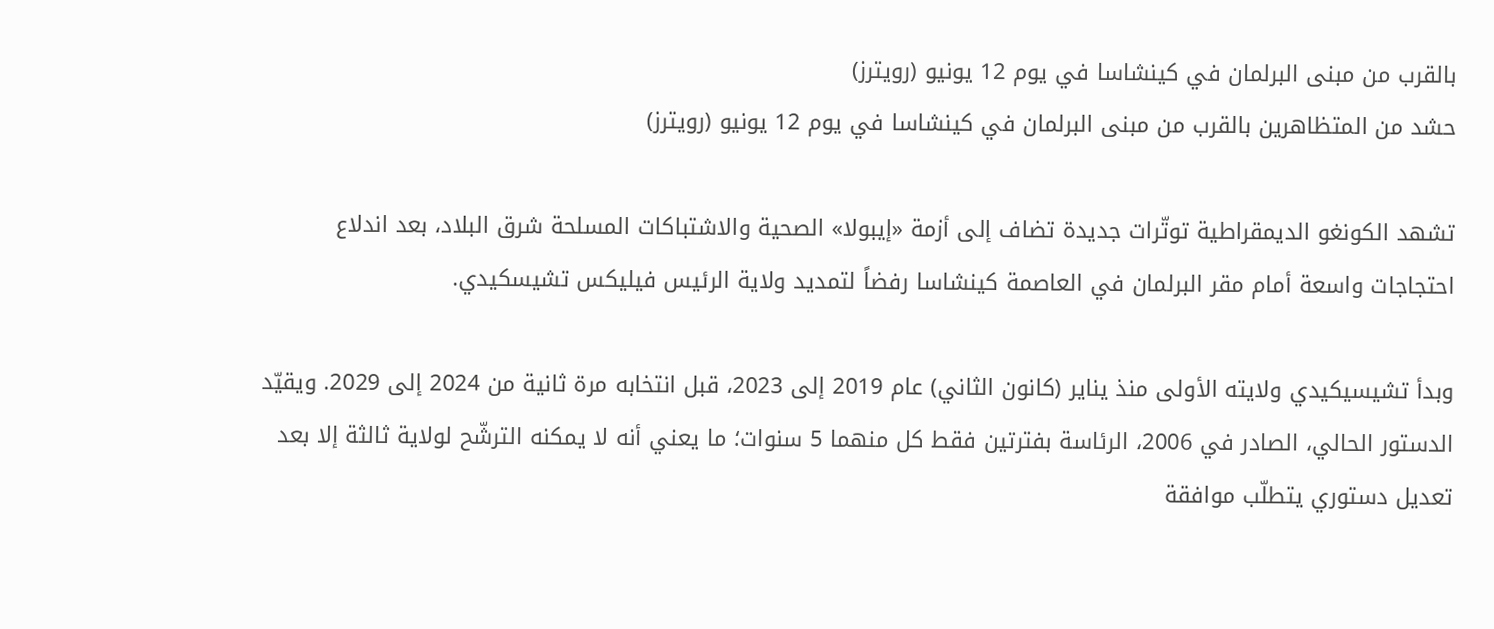بالقرب من مبنى البرلمان في كينشاسا في يوم 12 يونيو (رويترز)
حشد من المتظاهرين بالقرب من مبنى البرلمان في كينشاسا في يوم 12 يونيو (رويترز)

تشهد الكونغو الديمقراطية توتّرات جديدة تضاف إلى أزمة «إيبولا» الصحية والاشتباكات المسلحة شرق البلاد، بعد اندلاع احتجاجات واسعة أمام مقر البرلمان في العاصمة كينشاسا رفضاً لتمديد ولاية الرئيس فيليكس تشيسكيدي.

وبدأ تشيسيكيدي ولايته الأولى منذ يناير (كانون الثاني) عام 2019 إلى 2023، قبل انتخابه مرة ثانية من 2024 إلى 2029. ويقيّد الدستور الحالي، الصادر في 2006، الرئاسة بفترتين فقط كل منهما 5 سنوات؛ ما يعني أنه لا يمكنه الترشّح لولاية ثالثة إلا بعد تعديل دستوري يتطلّب موافقة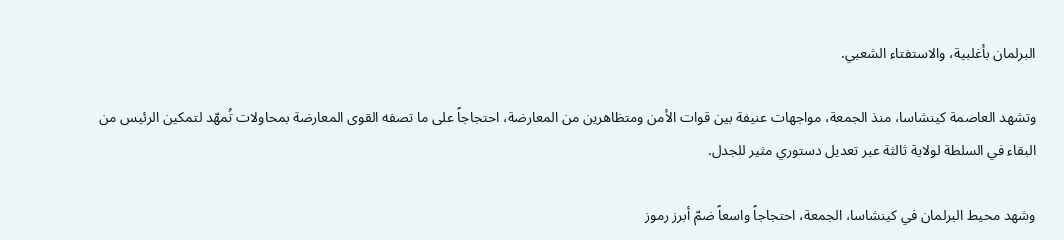البرلمان بأغلبية، والاستفتاء الشعبي.

وتشهد العاصمة كينشاسا، منذ الجمعة، مواجهات عنيفة بين قوات الأمن ومتظاهرين من المعارضة، احتجاجاً على ما تصفه القوى المعارضة بمحاولات تُمهّد لتمكين الرئيس من البقاء في السلطة لولاية ثالثة عبر تعديل دستوري مثير للجدل.

وشهد محيط البرلمان في كينشاسا، الجمعة، احتجاجاً واسعاً ضمّ أبرز رموز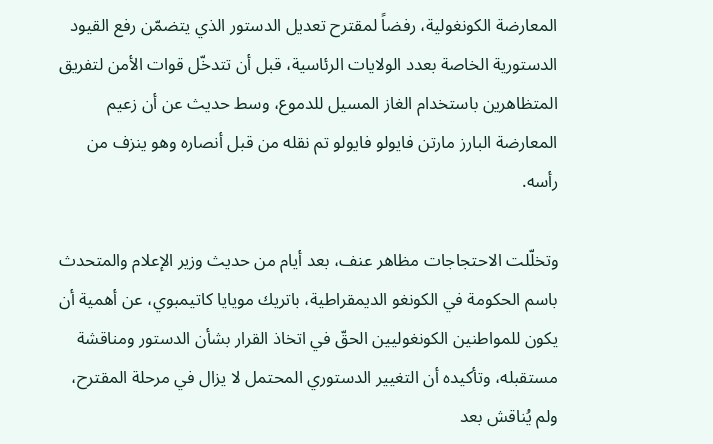المعارضة الكونغولية، رفضاً لمقترح تعديل الدستور الذي يتضمّن رفع القيود الدستورية الخاصة بعدد الولايات الرئاسية، قبل أن تتدخّل قوات الأمن لتفريق المتظاهرين باستخدام الغاز المسيل للدموع، وسط حديث عن أن زعيم المعارضة البارز مارتن فايولو فايولو تم نقله من قبل أنصاره وهو ينزف من رأسه.

وتخلّلت الاحتجاجات مظاهر عنف، بعد أيام من حديث وزير الإعلام والمتحدث باسم الحكومة في الكونغو الديمقراطية، باتريك مويايا كاتيمبوي، عن أهمية أن يكون للمواطنين الكونغوليين الحقّ في اتخاذ القرار بشأن الدستور ومناقشة مستقبله، وتأكيده أن التغيير الدستوري المحتمل لا يزال في مرحلة المقترح، ولم يُناقش بعد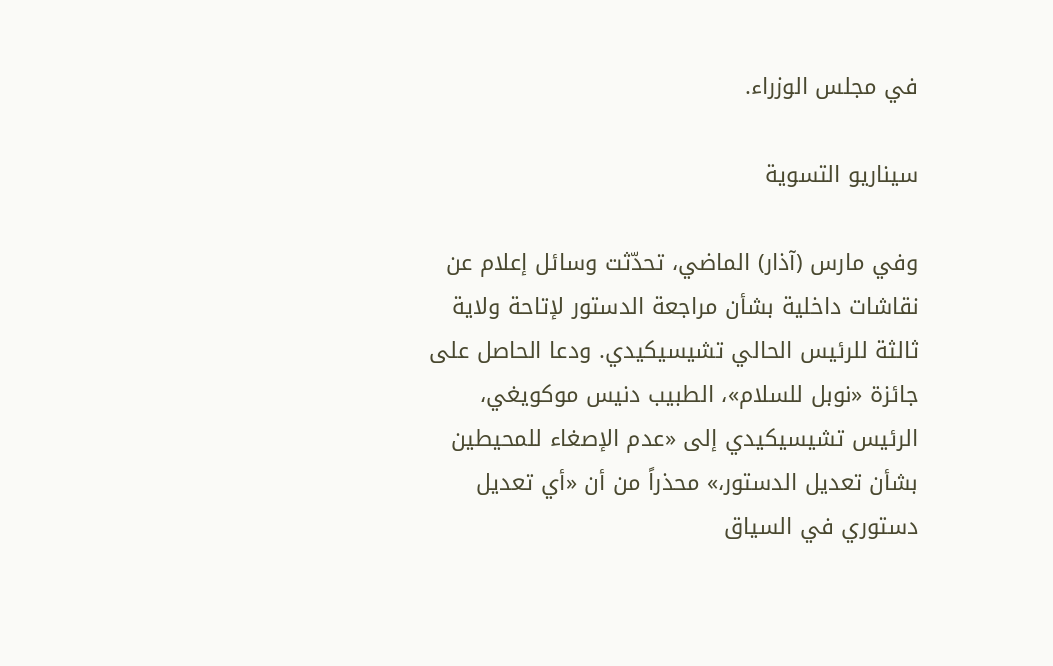في مجلس الوزراء.

سيناريو التسوية

وفي مارس (آذار) الماضي، تحدّثت وسائل إعلام عن نقاشات داخلية بشأن مراجعة الدستور لإتاحة ولاية ثالثة للرئيس الحالي تشيسيكيدي. ودعا الحاصل على جائزة «نوبل للسلام»، الطبيب دنيس موكويغي، الرئيس تشيسيكيدي إلى «عدم الإصغاء للمحيطين بشأن تعديل الدستور،» محذراً من أن «أي تعديل دستوري في السياق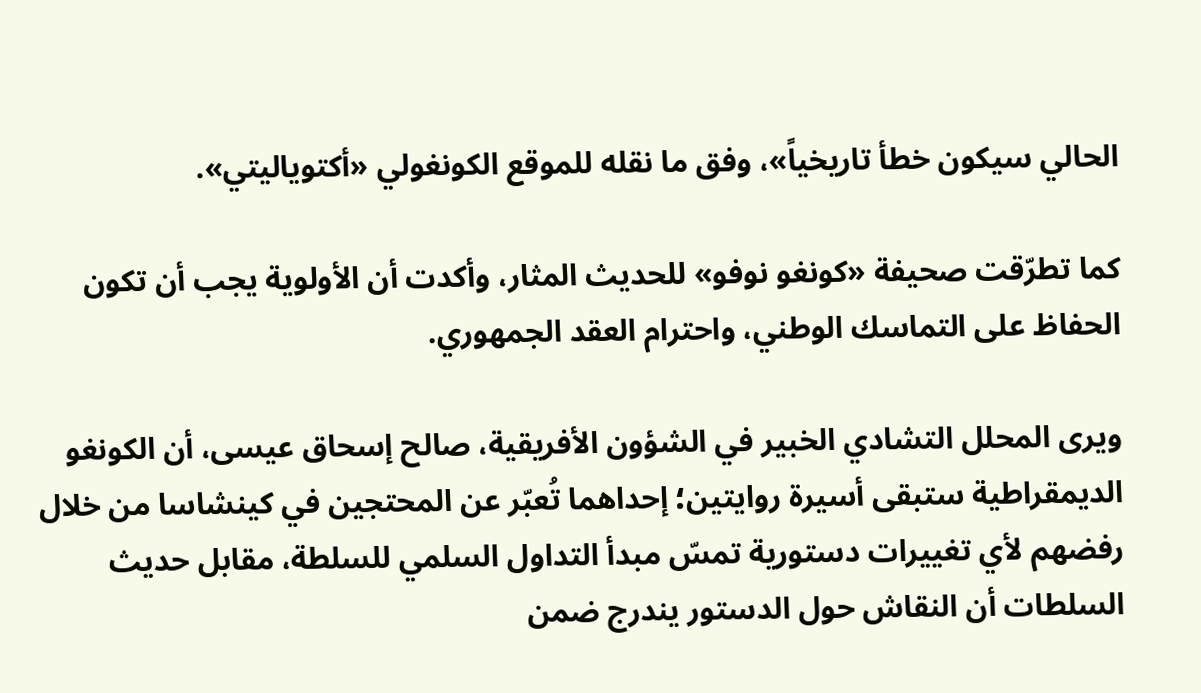الحالي سيكون خطأ تاريخياً»، وفق ما نقله للموقع الكونغولي «أكتوياليتي».

كما تطرّقت صحيفة «كونغو نوفو» للحديث المثار، وأكدت أن الأولوية يجب أن تكون الحفاظ على التماسك الوطني، واحترام العقد الجمهوري.

ويرى المحلل التشادي الخبير في الشؤون الأفريقية، صالح إسحاق عيسى، أن الكونغو الديمقراطية ستبقى أسيرة روايتين؛ إحداهما تُعبّر عن المحتجين في كينشاسا من خلال رفضهم لأي تغييرات دستورية تمسّ مبدأ التداول السلمي للسلطة، مقابل حديث السلطات أن النقاش حول الدستور يندرج ضمن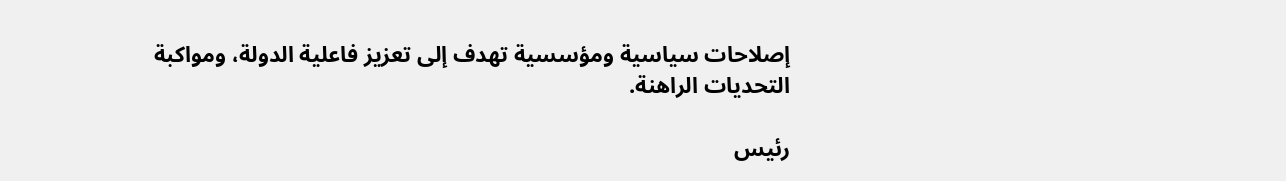إصلاحات سياسية ومؤسسية تهدف إلى تعزيز فاعلية الدولة، ومواكبة التحديات الراهنة.

رئيس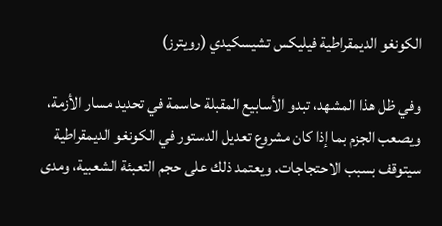الكونغو الديمقراطية فيليكس تشيسكيدي (رويترز)

وفي ظل هذا المشهد، تبدو الأسابيع المقبلة حاسمة في تحديد مسار الأزمة، ويصعب الجزم بما إذا كان مشروع تعديل الدستور في الكونغو الديمقراطية سيتوقف بسبب الاحتجاجات. ويعتمد ذلك على حجم التعبئة الشعبية، ومدى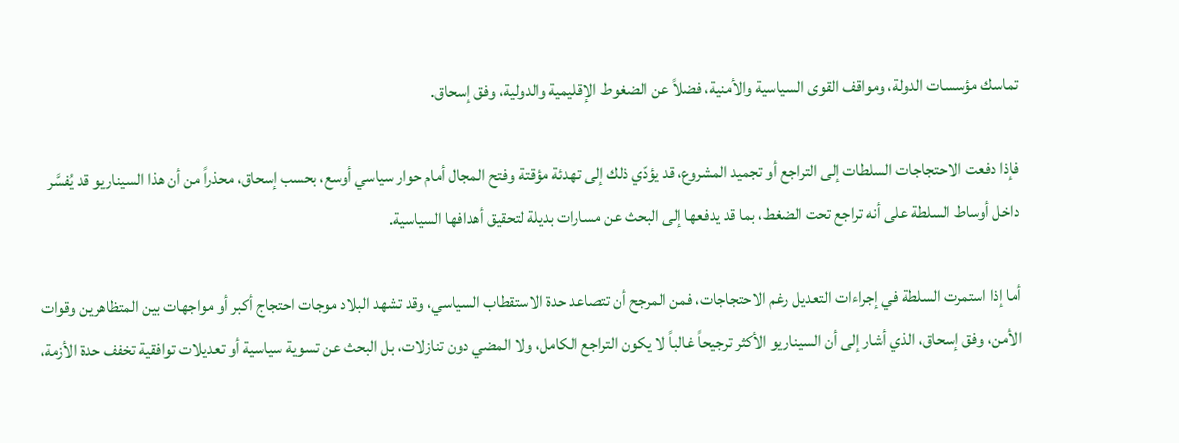تماسك مؤسسات الدولة، ومواقف القوى السياسية والأمنية، فضلاً عن الضغوط الإقليمية والدولية، وفق إسحاق.

فإذا دفعت الاحتجاجات السلطات إلى التراجع أو تجميد المشروع، قد يؤدّي ذلك إلى تهدئة مؤقتة وفتح المجال أمام حوار سياسي أوسع، بحسب إسحاق، محذراً من أن هذا السيناريو قد يُفسَّر داخل أوساط السلطة على أنه تراجع تحت الضغط، بما قد يدفعها إلى البحث عن مسارات بديلة لتحقيق أهدافها السياسية.

أما إذا استمرت السلطة في إجراءات التعديل رغم الاحتجاجات، فمن المرجح أن تتصاعد حدة الاستقطاب السياسي، وقد تشهد البلاد موجات احتجاج أكبر أو مواجهات بين المتظاهرين وقوات الأمن، وفق إسحاق، الذي أشار إلى أن السيناريو الأكثر ترجيحاً غالباً لا يكون التراجع الكامل، ولا المضي دون تنازلات، بل البحث عن تسوية سياسية أو تعديلات توافقية تخفف حدة الأزمة،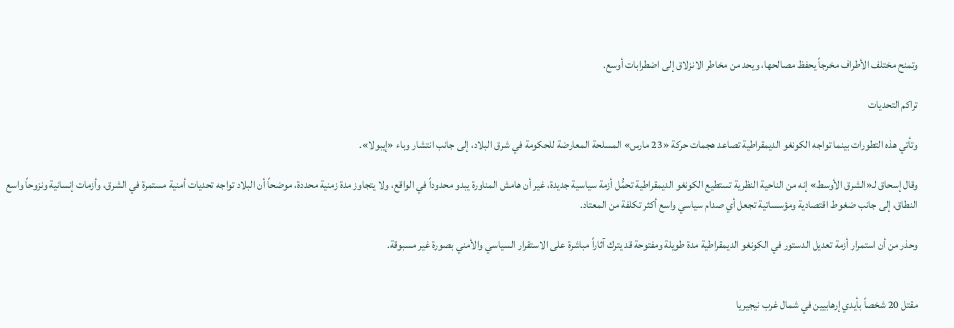وتمنح مختلف الأطراف مخرجاً يحفظ مصالحها، ويحد من مخاطر الانزلاق إلى اضطرابات أوسع.

تراكم التحديات

وتأتي هذه التطورات بينما تواجه الكونغو الديمقراطية تصاعد هجمات حركة «23 مارس» المسلحة المعارضة للحكومة في شرق البلاد، إلى جانب انتشار وباء «إيبولا».

وقال إسحاق لـ«الشرق الأوسط» إنه من الناحية النظرية تستطيع الكونغو الديمقراطية تحمُّل أزمة سياسية جديدة، غير أن هامش المناورة يبدو محدوداً في الواقع، ولا يتجاوز مدة زمنية محددة، موضحاً أن البلاد تواجه تحديات أمنية مستمرة في الشرق، وأزمات إنسانية ونزوحاً واسع النطاق، إلى جانب ضغوط اقتصادية ومؤسساتية تجعل أي صدام سياسي واسع أكثر تكلفة من المعتاد.

وحذر من أن استمرار أزمة تعديل الدستور في الكونغو الديمقراطية مدة طويلة ومفتوحة قد يترك آثاراً مباشرة على الاستقرار السياسي والأمني بصورة غير مسبوقة.


مقتل 20 شخصاً بأيدي إرهابيين في شمال غرب نيجيريا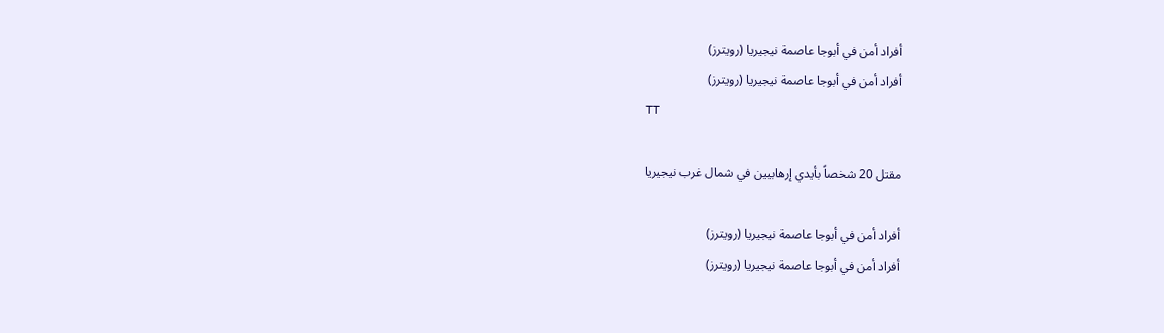أفراد أمن في أبوجا عاصمة نيجيريا (رويترز)
أفراد أمن في أبوجا عاصمة نيجيريا (رويترز)
TT

مقتل 20 شخصاً بأيدي إرهابيين في شمال غرب نيجيريا

أفراد أمن في أبوجا عاصمة نيجيريا (رويترز)
أفراد أمن في أبوجا عاصمة نيجيريا (رويترز)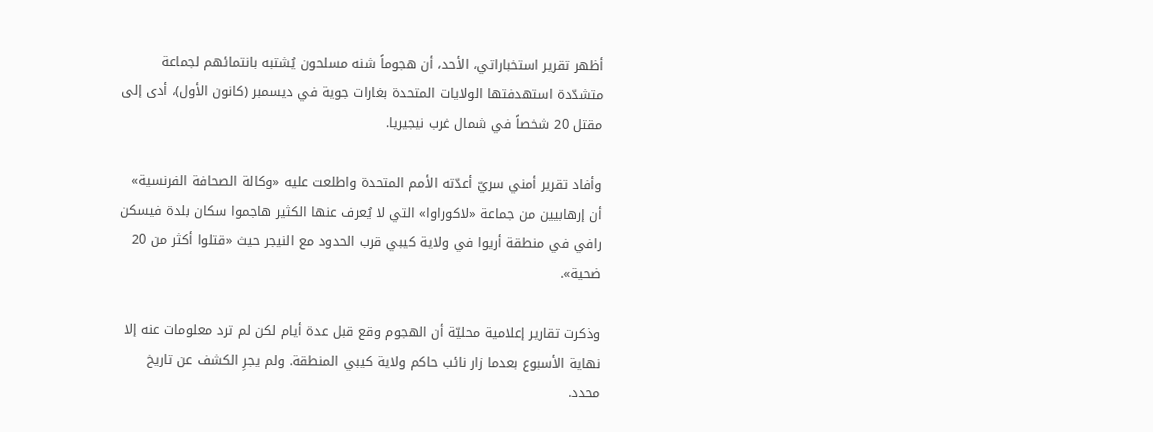أظهر تقرير استخباراتي، الأحد، أن هجوماً شنه مسلحون يُشتبه بانتمائهم لجماعة متشدّدة استهدفتها الولايات المتحدة بغارات جوية في ديسمبر (كانون الأول)، أدى إلى مقتل 20 شخصاً في شمال غرب نيجيريا.

وأفاد تقرير أمني سريّ أعدّته الأمم المتحدة واطلعت عليه «وكالة الصحافة الفرنسية» أن إرهابيين من جماعة «لاكوراوا» التي لا يُعرف عنها الكثير هاجموا سكان بلدة فيسكن رافي في منطقة أريوا في ولاية كيبي قرب الحدود مع النيجر حيث «قتلوا أكثر من 20 ضحية».

وذكرت تقارير إعلامية محليّة أن الهجوم وقع قبل عدة أيام لكن لم ترد معلومات عنه إلا نهاية الأسبوع بعدما زار نائب حاكم ولاية كيبي المنطقة. ولم يجرِ الكشف عن تاريخ محدد.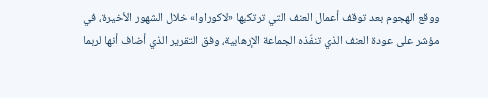ووقع الهجوم بعد توقف أعمال العنف التي ترتكبها «لاكوراوا» خلال الشهور الأخيرة، في مؤشر على عودة العنف الذي تنفّذه الجماعة الإرهابية، وفق التقرير الذي أضاف أنها لربما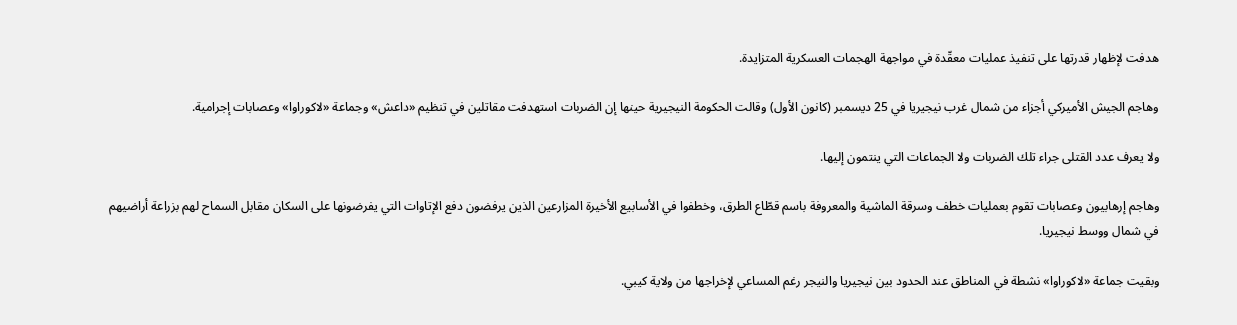هدفت لإظهار قدرتها على تنفيذ عمليات معقّدة في مواجهة الهجمات العسكرية المتزايدة.

وهاجم الجيش الأميركي أجزاء من شمال غرب نيجيريا في 25 ديسمبر (كانون الأول) وقالت الحكومة النيجيرية حينها إن الضربات استهدفت مقاتلين في تنظيم «داعش» وجماعة «لاكوراوا» وعصابات إجرامية.

ولا يعرف عدد القتلى جراء تلك الضربات ولا الجماعات التي ينتمون إليها.

وهاجم إرهابيون وعصابات تقوم بعمليات خطف وسرقة الماشية والمعروفة باسم قطّاع الطرق، وخطفوا في الأسابيع الأخيرة المزارعين الذين يرفضون دفع الإتاوات التي يفرضونها على السكان مقابل السماح لهم بزراعة أراضيهم في شمال ووسط نيجيريا.

وبقيت جماعة «لاكوراوا» نشطة في المناطق عند الحدود بين نيجيريا والنيجر رغم المساعي لإخراجها من ولاية كيبي.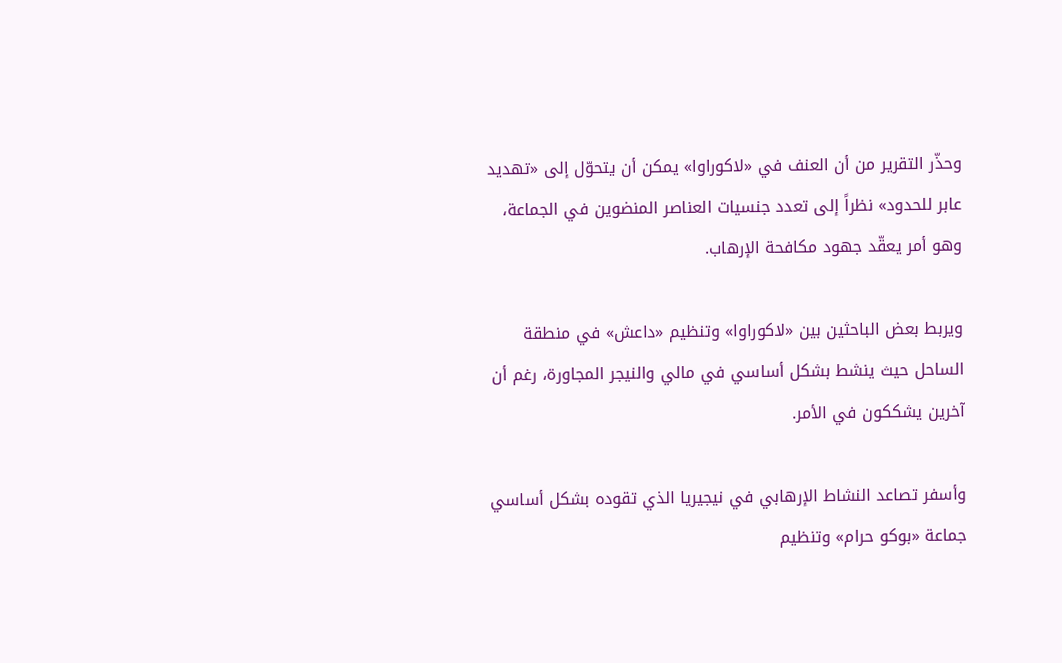وحذّر التقرير من أن العنف في «لاكوراوا» يمكن أن يتحوّل إلى «تهديد عابر للحدود» نظراً إلى تعدد جنسيات العناصر المنضوين في الجماعة، وهو أمر يعقّد جهود مكافحة الإرهاب.

ويربط بعض الباحثين بين «لاكوراوا» وتنظيم «داعش» في منطقة الساحل حيث ينشط بشكل أساسي في مالي والنيجر المجاورة، رغم أن آخرين يشككون في الأمر.

وأسفر تصاعد النشاط الإرهابي في نيجيريا الذي تقوده بشكل أساسي جماعة «بوكو حرام» وتنظيم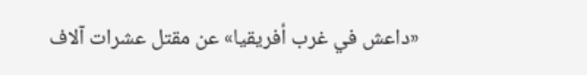«داعش في غرب أفريقيا» عن مقتل عشرات آلاف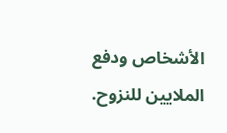الأشخاص ودفع الملايين للنزوح.